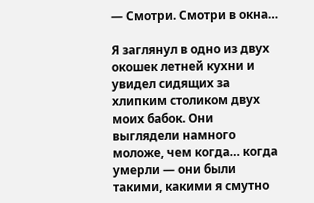— Смотри. Смотри в окна…

Я заглянул в одно из двух окошек летней кухни и увидел сидящих за хлипким столиком двух моих бабок. Они выглядели намного моложе, чем когда… когда умерли — они были такими, какими я смутно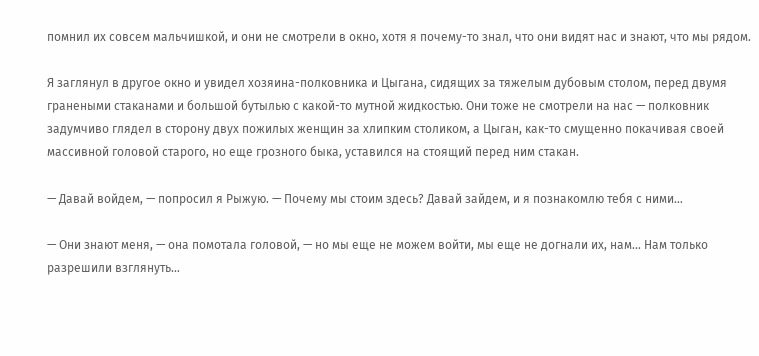помнил их совсем мальчишкой, и они не смотрели в окно, хотя я почему-то знал, что они видят нас и знают, что мы рядом.

Я заглянул в другое окно и увидел хозяина-полковника и Цыгана, сидящих за тяжелым дубовым столом, перед двумя гранеными стаканами и большой бутылью с какой-то мутной жидкостью. Они тоже не смотрели на нас — полковник задумчиво глядел в сторону двух пожилых женщин за хлипким столиком, а Цыган, как-то смущенно покачивая своей массивной головой старого, но еще грозного быка, уставился на стоящий перед ним стакан.

— Давай войдем, — попросил я Рыжую. — Почему мы стоим здесь? Давай зайдем, и я познакомлю тебя с ними…

— Они знают меня, — она помотала головой, — но мы еще не можем войти, мы еще не догнали их, нам… Нам только разрешили взглянуть…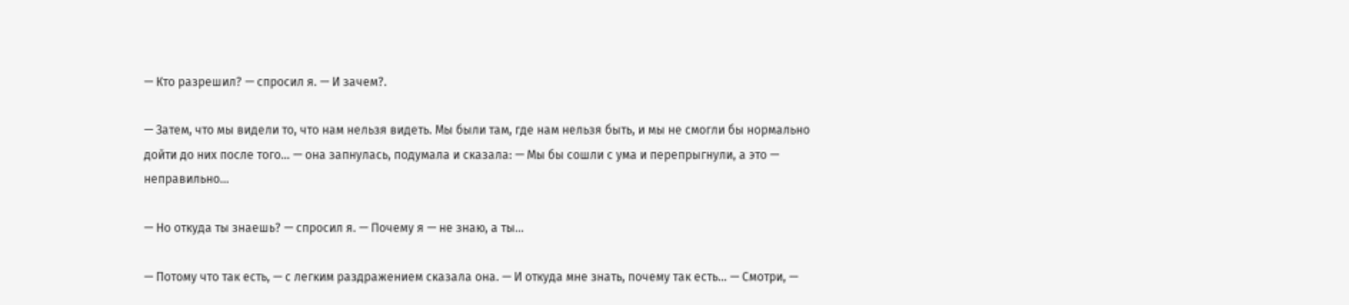— Кто разрешил? — спросил я. — И зачем?.

— Затем, что мы видели то, что нам нельзя видеть. Мы были там, где нам нельзя быть, и мы не смогли бы нормально дойти до них после того… — она запнулась, подумала и сказала: — Мы бы сошли с ума и перепрыгнули, а это — неправильно…

— Но откуда ты знаешь? — спросил я. — Почему я — не знаю, а ты…

— Потому что так есть, — с легким раздражением сказала она. — И откуда мне знать, почему так есть… — Смотри, —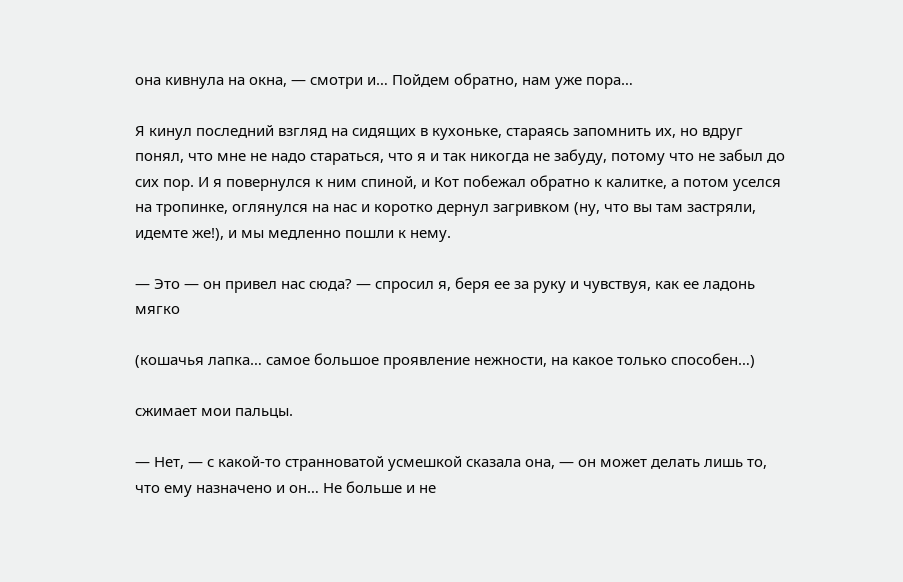она кивнула на окна, — смотри и… Пойдем обратно, нам уже пора…

Я кинул последний взгляд на сидящих в кухоньке, стараясь запомнить их, но вдруг понял, что мне не надо стараться, что я и так никогда не забуду, потому что не забыл до сих пор. И я повернулся к ним спиной, и Кот побежал обратно к калитке, а потом уселся на тропинке, оглянулся на нас и коротко дернул загривком (ну, что вы там застряли, идемте же!), и мы медленно пошли к нему.

— Это — он привел нас сюда? — спросил я, беря ее за руку и чувствуя, как ее ладонь мягко

(кошачья лапка… самое большое проявление нежности, на какое только способен…)

сжимает мои пальцы.

— Нет, — с какой-то странноватой усмешкой сказала она, — он может делать лишь то, что ему назначено и он… Не больше и не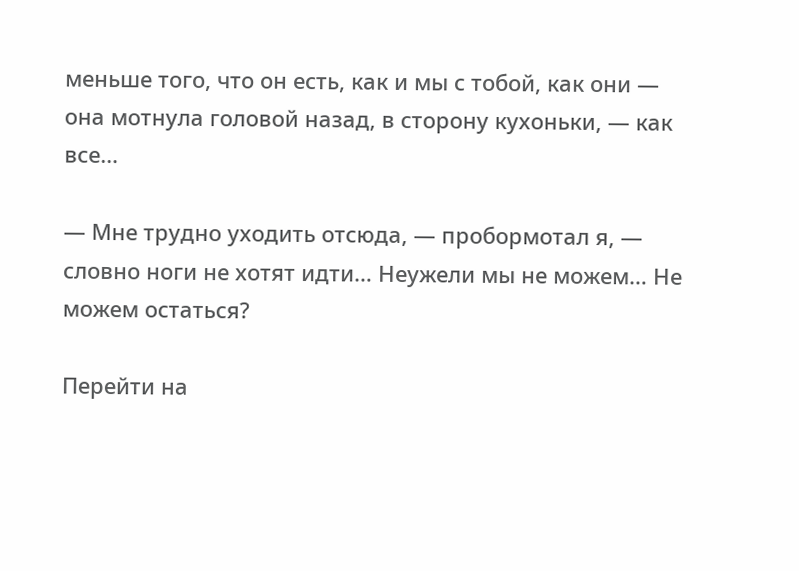меньше того, что он есть, как и мы с тобой, как они — она мотнула головой назад, в сторону кухоньки, — как все…

— Мне трудно уходить отсюда, — пробормотал я, — словно ноги не хотят идти… Неужели мы не можем… Не можем остаться?

Перейти на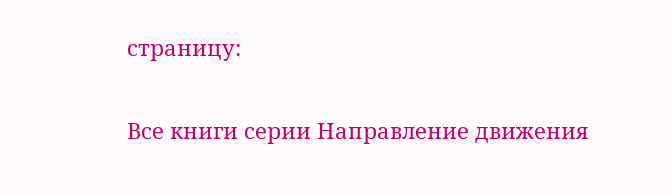страницу:

Все книги серии Направление движения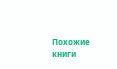Похожие книги